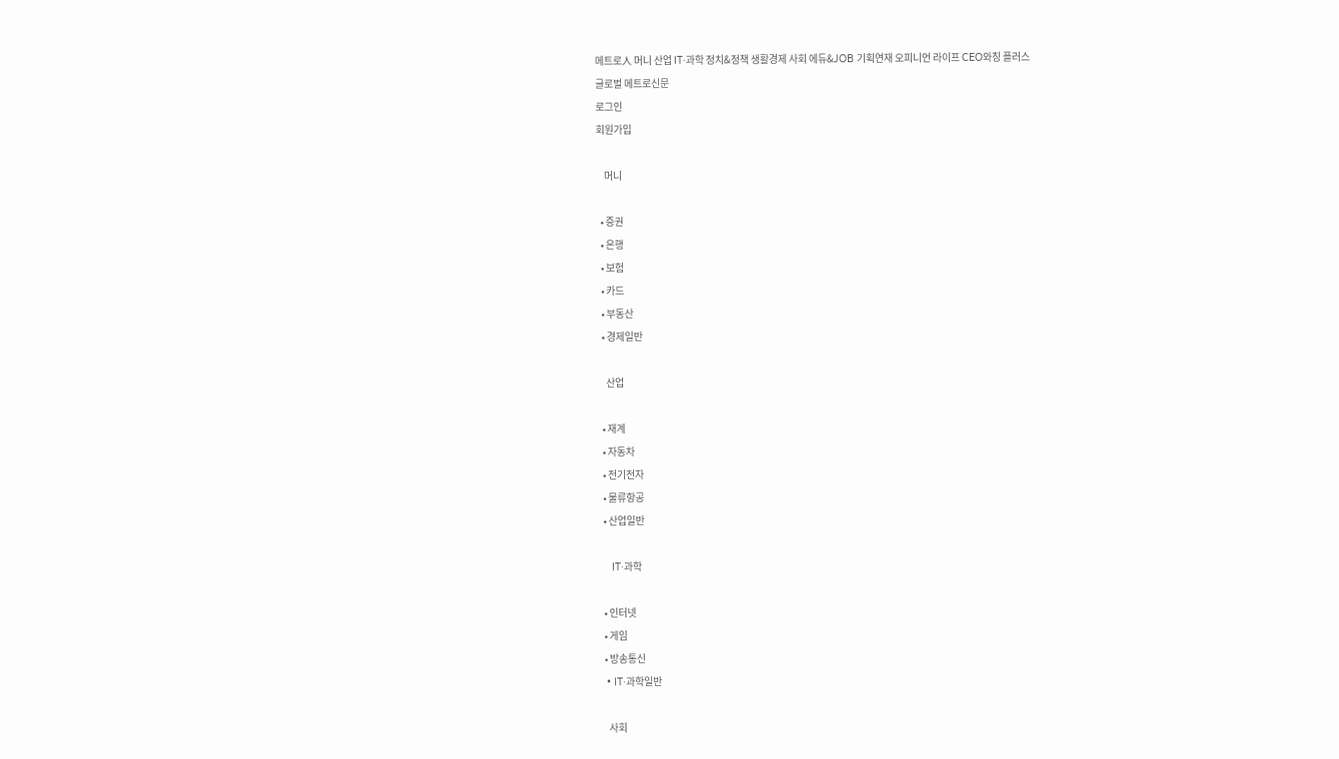메트로人 머니 산업 IT·과학 정치&정책 생활경제 사회 에듀&JOB 기획연재 오피니언 라이프 CEO와칭 플러스
글로벌 메트로신문
로그인
회원가입

    머니

  • 증권
  • 은행
  • 보험
  • 카드
  • 부동산
  • 경제일반

    산업

  • 재계
  • 자동차
  • 전기전자
  • 물류항공
  • 산업일반

    IT·과학

  • 인터넷
  • 게임
  • 방송통신
  • IT·과학일반

    사회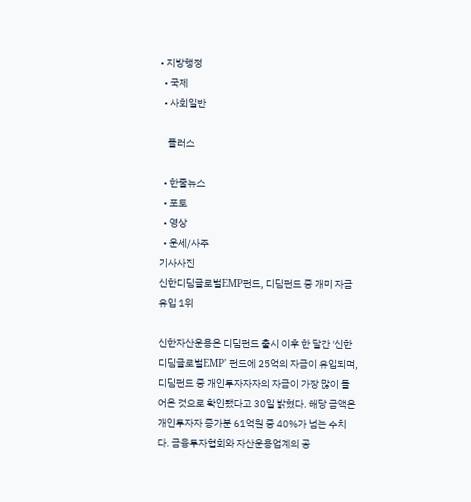• 지방행정
  • 국제
  • 사회일반

    플러스

  • 한줄뉴스
  • 포토
  • 영상
  • 운세/사주
기사사진
신한디딤글로벌EMP펀드, 디딤펀드 중 개미 자금 유입 1위

신한자산운용은 디딤펀드 출시 이후 한 달간 '신한디딤글로벌EMP' 펀드에 25억의 자금이 유입되며, 디딤펀드 중 개인투자자자의 자금이 가장 많이 들어온 것으로 확인됐다고 30일 밝혔다. 해당 금액은 개인투자자 증가분 61억원 중 40%가 넘는 수치다. 금융투자협회와 자산운용업계의 공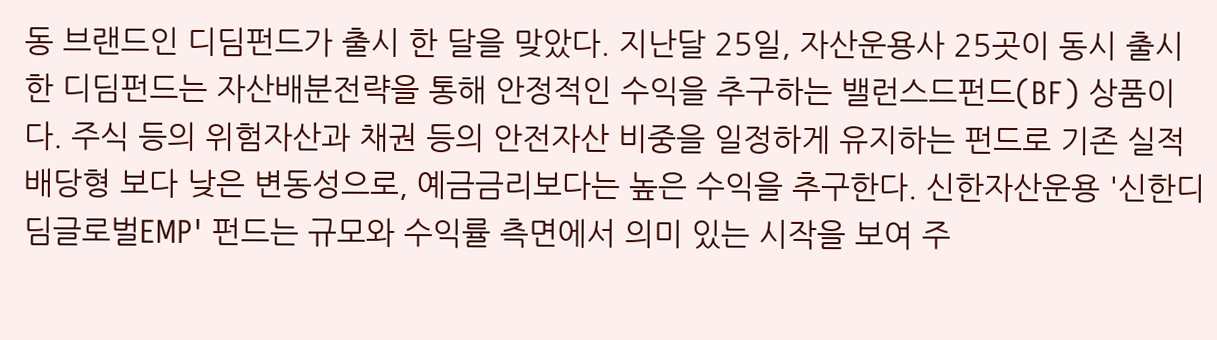동 브랜드인 디딤펀드가 출시 한 달을 맞았다. 지난달 25일, 자산운용사 25곳이 동시 출시한 디딤펀드는 자산배분전략을 통해 안정적인 수익을 추구하는 밸런스드펀드(BF) 상품이다. 주식 등의 위험자산과 채권 등의 안전자산 비중을 일정하게 유지하는 펀드로 기존 실적배당형 보다 낮은 변동성으로, 예금금리보다는 높은 수익을 추구한다. 신한자산운용 '신한디딤글로벌EMP' 펀드는 규모와 수익률 측면에서 의미 있는 시작을 보여 주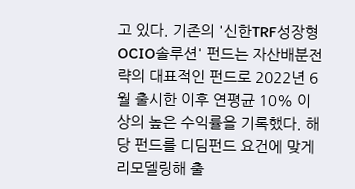고 있다. 기존의 '신한TRF성장형OCIO솔루션' 펀드는 자산배분전략의 대표적인 펀드로 2022년 6월 출시한 이후 연평균 10% 이상의 높은 수익률을 기록했다. 해당 펀드를 디딤펀드 요건에 맞게 리모델링해 출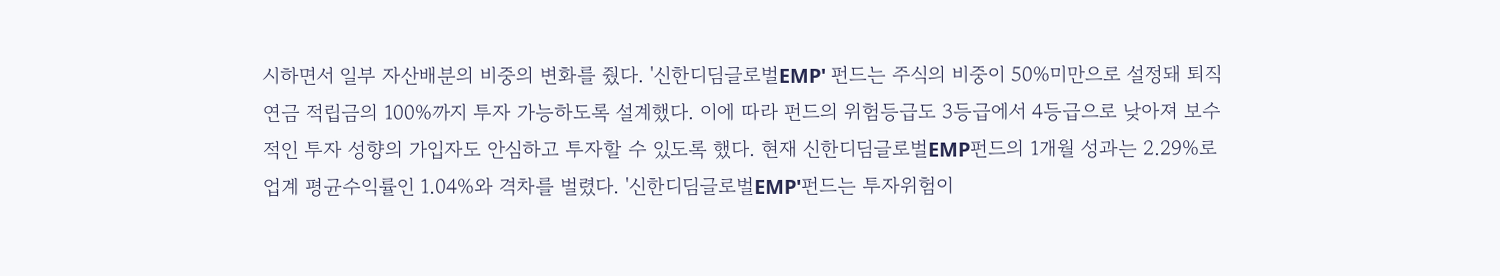시하면서 일부 자산배분의 비중의 변화를 줬다. '신한디딤글로벌EMP' 펀드는 주식의 비중이 50%미만으로 설정돼 퇴직연금 적립금의 100%까지 투자 가능하도록 설계했다. 이에 따라 펀드의 위험등급도 3등급에서 4등급으로 낮아져 보수적인 투자 성향의 가입자도 안심하고 투자할 수 있도록 했다. 현재 신한디딤글로벌EMP펀드의 1개월 성과는 2.29%로 업계 평균수익률인 1.04%와 격차를 벌렸다. '신한디딤글로벌EMP'펀드는 투자위험이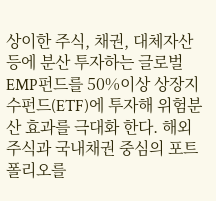상이한 주식, 채권, 대체자산 등에 분산 투자하는 글로벌 EMP펀드를 50%이상 상장지수펀드(ETF)에 투자해 위험분산 효과를 극대화 한다. 해외주식과 국내채권 중심의 포트폴리오를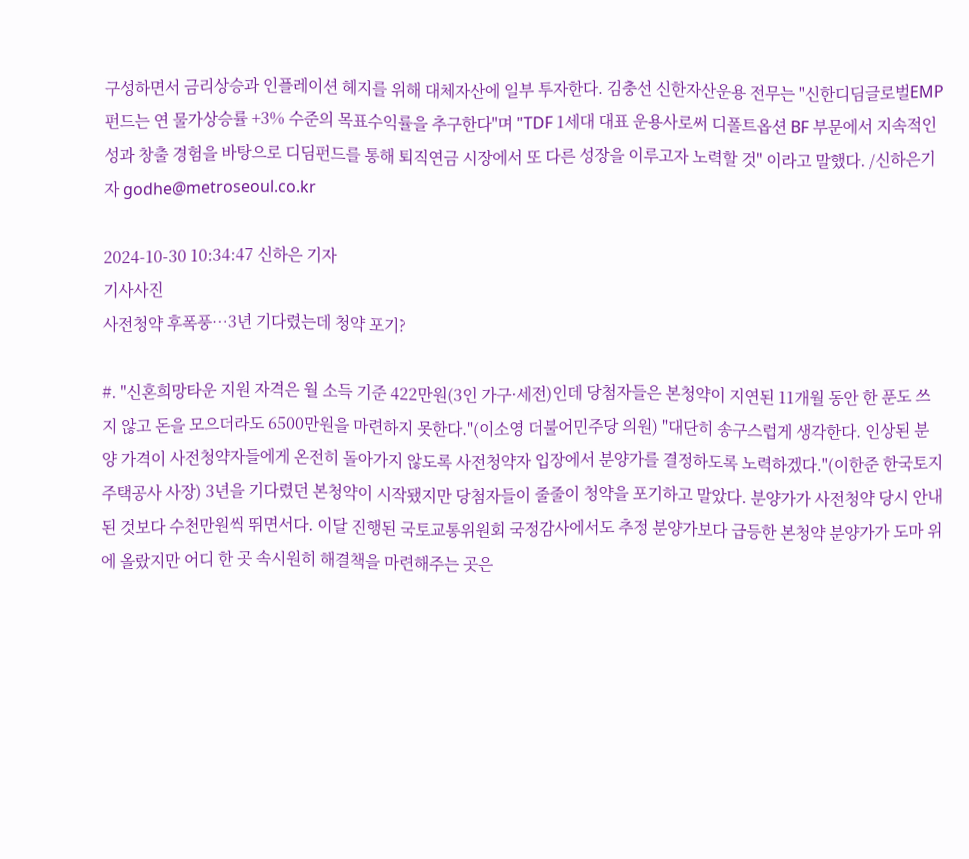구성하면서 금리상승과 인플레이션 헤지를 위해 대체자산에 일부 투자한다. 김충선 신한자산운용 전무는 "신한디딤글로벌EMP펀드는 연 물가상승률 +3% 수준의 목표수익률을 추구한다"며 "TDF 1세대 대표 운용사로써 디폴트옵션 BF 부문에서 지속적인 성과 창출 경험을 바탕으로 디딤펀드를 통해 퇴직연금 시장에서 또 다른 성장을 이루고자 노력할 것" 이라고 말했다. /신하은기자 godhe@metroseoul.co.kr

2024-10-30 10:34:47 신하은 기자
기사사진
사전청약 후폭풍…3년 기다렸는데 청약 포기?

#. "신혼희망타운 지원 자격은 월 소득 기준 422만원(3인 가구·세전)인데 당첨자들은 본청약이 지연된 11개월 동안 한 푼도 쓰지 않고 돈을 모으더라도 6500만원을 마련하지 못한다."(이소영 더불어민주당 의원) "대단히 송구스럽게 생각한다. 인상된 분양 가격이 사전청약자들에게 온전히 돌아가지 않도록 사전청약자 입장에서 분양가를 결정하도록 노력하겠다."(이한준 한국토지주택공사 사장) 3년을 기다렸던 본청약이 시작됐지만 당첨자들이 줄줄이 청약을 포기하고 말았다. 분양가가 사전청약 당시 안내된 것보다 수천만원씩 뛰면서다. 이달 진행된 국토교통위원회 국정감사에서도 추정 분양가보다 급등한 본청약 분양가가 도마 위에 올랐지만 어디 한 곳 속시원히 해결책을 마련해주는 곳은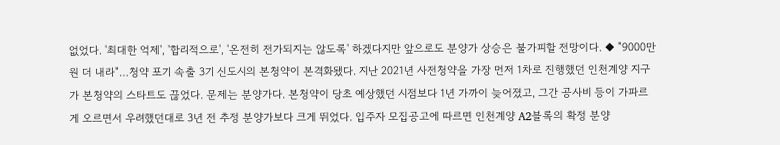없었다. '최대한 억제', '합리적으로', '온전히 전가되지는 않도록' 하겠다지만 앞으로도 분양가 상승은 불가피할 전망이다. ◆ "9000만원 더 내라"…청약 포기 속출 3기 신도시의 본청약이 본격화됐다. 지난 2021년 사전청약을 가장 먼저 1차로 진행했던 인천계양 지구가 본청약의 스타트도 끊었다. 문제는 분양가다. 본청약이 당초 예상했던 시점보다 1년 가까이 늦어졌고, 그간 공사비 등이 가파르게 오르면서 우려했던대로 3년 전 추정 분양가보다 크게 뛰었다. 입주자 모집공고에 따르면 인천계양 A2블록의 확정 분양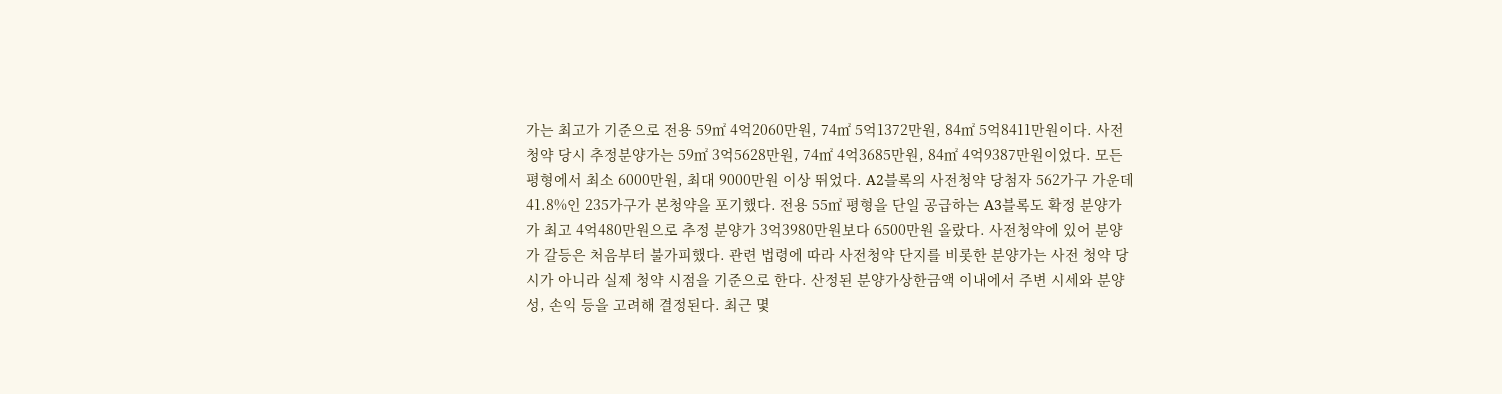가는 최고가 기준으로 전용 59㎡ 4억2060만원, 74㎡ 5억1372만원, 84㎡ 5억8411만원이다. 사전청약 당시 추정분양가는 59㎡ 3억5628만원, 74㎡ 4억3685만원, 84㎡ 4억9387만원이었다. 모든 평형에서 최소 6000만원, 최대 9000만원 이상 뛰었다. A2블록의 사전청약 당첨자 562가구 가운데 41.8%인 235가구가 본청약을 포기했다. 전용 55㎡ 평형을 단일 공급하는 A3블록도 확정 분양가가 최고 4억480만원으로 추정 분양가 3억3980만원보다 6500만원 올랐다. 사전청약에 있어 분양가 갈등은 처음부터 불가피했다. 관련 법령에 따라 사전청약 단지를 비롯한 분양가는 사전 청약 당시가 아니라 실제 청약 시점을 기준으로 한다. 산정된 분양가상한금액 이내에서 주변 시세와 분양성, 손익 등을 고려해 결정된다. 최근 몇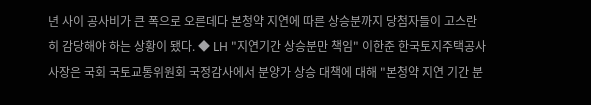년 사이 공사비가 큰 폭으로 오른데다 본청약 지연에 따른 상승분까지 당첨자들이 고스란히 감당해야 하는 상황이 됐다. ◆ LH "지연기간 상승분만 책임" 이한준 한국토지주택공사 사장은 국회 국토교통위원회 국정감사에서 분양가 상승 대책에 대해 "본청약 지연 기간 분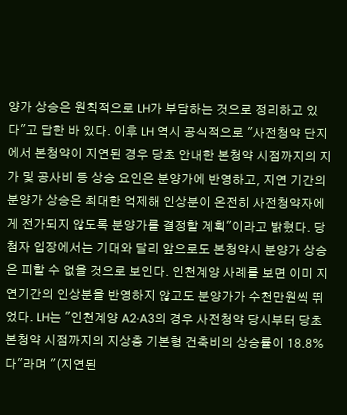양가 상승은 원칙적으로 LH가 부담하는 것으로 정리하고 있다"고 답한 바 있다. 이후 LH 역시 공식적으로 "사전청약 단지에서 본청약이 지연된 경우 당초 안내한 본청약 시점까지의 지가 및 공사비 등 상승 요인은 분양가에 반영하고, 지연 기간의 분양가 상승은 최대한 억제해 인상분이 온전히 사전청약자에게 전가되지 않도록 분양가를 결정할 계획"이라고 밝혔다. 당첨자 입장에서는 기대와 달리 앞으로도 본청약시 분양가 상승은 피할 수 없을 것으로 보인다. 인천계양 사례를 보면 이미 지연기간의 인상분을 반영하지 않고도 분양가가 수천만원씩 뛰었다. LH는 "인천계양 A2·A3의 경우 사전청약 당시부터 당초 본청약 시점까지의 지상층 기본형 건축비의 상승률이 18.8%다"라며 "(지연된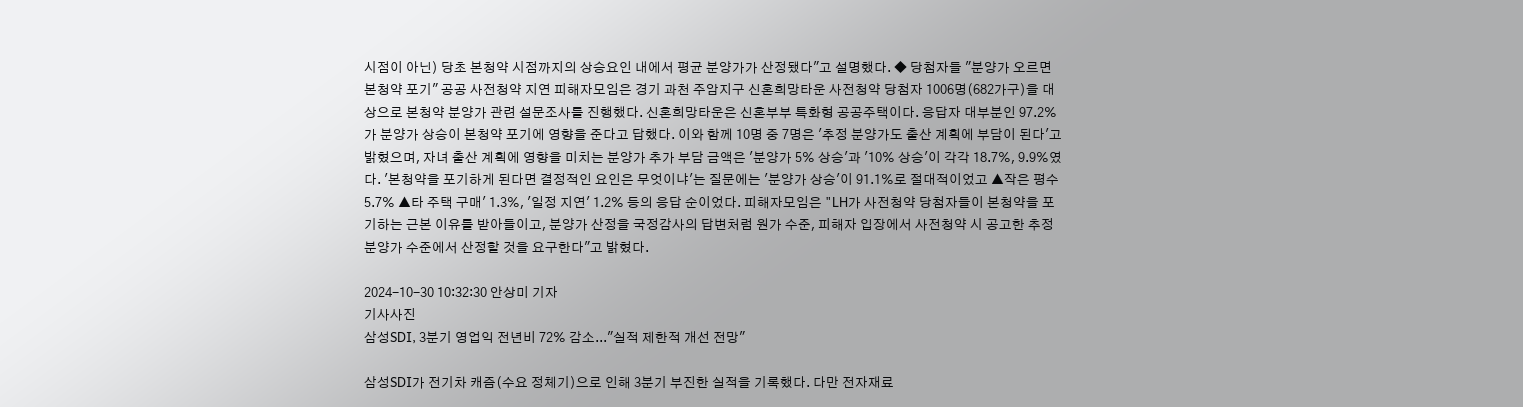시점이 아닌) 당초 본청약 시점까지의 상승요인 내에서 평균 분양가가 산정됐다"고 설명했다. ◆ 당첨자들 "분양가 오르면 본청약 포기" 공공 사전청약 지연 피해자모임은 경기 과천 주암지구 신혼희망타운 사전청약 당첨자 1006명(682가구)을 대상으로 본청약 분양가 관련 설문조사를 진행했다. 신혼희망타운은 신혼부부 특화형 공공주택이다. 응답자 대부분인 97.2%가 분양가 상승이 본청약 포기에 영향을 준다고 답했다. 이와 함께 10명 중 7명은 '추정 분양가도 출산 계획에 부담이 된다'고 밝혔으며, 자녀 출산 계획에 영향을 미치는 분양가 추가 부담 금액은 '분양가 5% 상승'과 '10% 상승'이 각각 18.7%, 9.9%였다. '본청약을 포기하게 된다면 결정적인 요인은 무엇이냐'는 질문에는 '분양가 상승'이 91.1%로 절대적이었고 ▲작은 평수 5.7% ▲타 주택 구매' 1.3%, '일정 지연' 1.2% 등의 응답 순이었다. 피해자모임은 "LH가 사전청약 당첨자들이 본청약을 포기하는 근본 이유를 받아들이고, 분양가 산정을 국정감사의 답변처럼 원가 수준, 피해자 입장에서 사전청약 시 공고한 추정분양가 수준에서 산정할 것을 요구한다"고 밝혔다.

2024-10-30 10:32:30 안상미 기자
기사사진
삼성SDI, 3분기 영업익 전년비 72% 감소..."실적 제한적 개선 전망"

삼성SDI가 전기차 캐즘(수요 정체기)으로 인해 3분기 부진한 실적을 기록했다. 다만 전자재료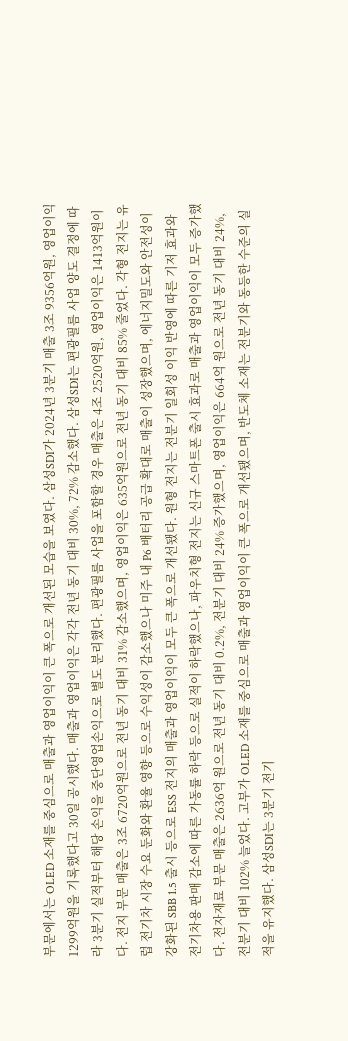부문에서는 OLED 소재를 중심으로 매출과 영업이익이 큰 폭으로 개선된 모습을 보였다. 삼성SDI가 2024년 3분기 매출 3조 9356억원, 영업이익 1299억원을 기록했다고 30일 공시했다. 매출과 영업이익은 각각 전년 동기 대비 30%, 72% 감소했다. 삼성SDI는 편광필름 사업 양도 결정에 따라 3분기 실적부터 해당 손익을 중단영업손익으로 별도 분리했다. 편광필름 사업을 포함할 경우 매출은 4조 2520억원, 영업이익은 1413억원이다. 전지 부문 매출은 3조 6720억원으로 전년 동기 대비 31% 감소했으며, 영업이익은 635억원으로 전년 동기 대비 85% 줄었다. 각형 전지는 유럽 전기차 시장 수요 둔화와 환율 영향 등으로 수익성이 감소했으나 미주 내 P6 배터리 공급 확대로 매출이 성장했으며, 에너지밀도와 안전성이 강화된 SBB 1.5 출시 등으로 ESS 전지의 매출과 영업이익이 모두 큰 폭으로 개선됐다. 원형 전지는 전분기 일회성 이익 반영에 따른 기저 효과와 전기차용 판매 감소에 따른 가동률 하락 등으로 실적이 하락했으나, 파우치형 전지는 신규 스마트폰 출시 효과로 매출과 영업이익이 모두 증가했다. 전자재료 부문 매출은 2636억 원으로 전년 동기 대비 0.2%, 전분기 대비 24% 증가했으며, 영업이익은 664억 원으로 전년 동기 대비 24%, 전분기 대비 102% 늘었다. 고부가 OLED 소재를 중심으로 매출과 영업이익이 큰 폭으로 개선됐으며, 반도체 소재는 전분기와 동등한 수준의 실적을 유지했다. 삼성SDI는 3분기 전기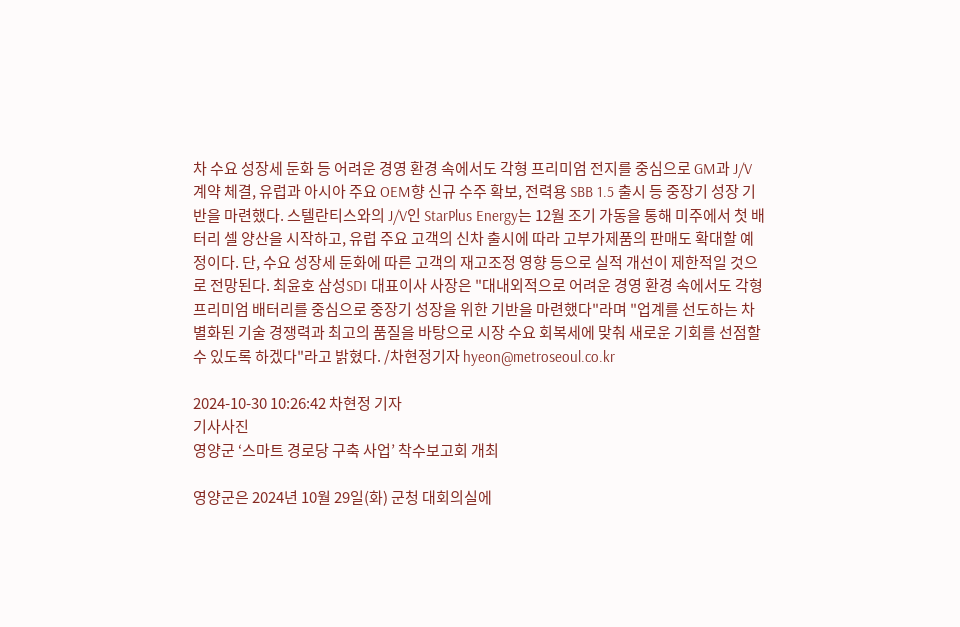차 수요 성장세 둔화 등 어려운 경영 환경 속에서도 각형 프리미엄 전지를 중심으로 GM과 J/V 계약 체결, 유럽과 아시아 주요 OEM향 신규 수주 확보, 전력용 SBB 1.5 출시 등 중장기 성장 기반을 마련했다. 스텔란티스와의 J/V인 StarPlus Energy는 12월 조기 가동을 통해 미주에서 첫 배터리 셀 양산을 시작하고, 유럽 주요 고객의 신차 출시에 따라 고부가제품의 판매도 확대할 예정이다. 단, 수요 성장세 둔화에 따른 고객의 재고조정 영향 등으로 실적 개선이 제한적일 것으로 전망된다. 최윤호 삼성SDI 대표이사 사장은 "대내외적으로 어려운 경영 환경 속에서도 각형 프리미엄 배터리를 중심으로 중장기 성장을 위한 기반을 마련했다"라며 "업계를 선도하는 차별화된 기술 경쟁력과 최고의 품질을 바탕으로 시장 수요 회복세에 맞춰 새로운 기회를 선점할 수 있도록 하겠다"라고 밝혔다. /차현정기자 hyeon@metroseoul.co.kr

2024-10-30 10:26:42 차현정 기자
기사사진
영양군 ‘스마트 경로당 구축 사업’ 착수보고회 개최

영양군은 2024년 10월 29일(화) 군청 대회의실에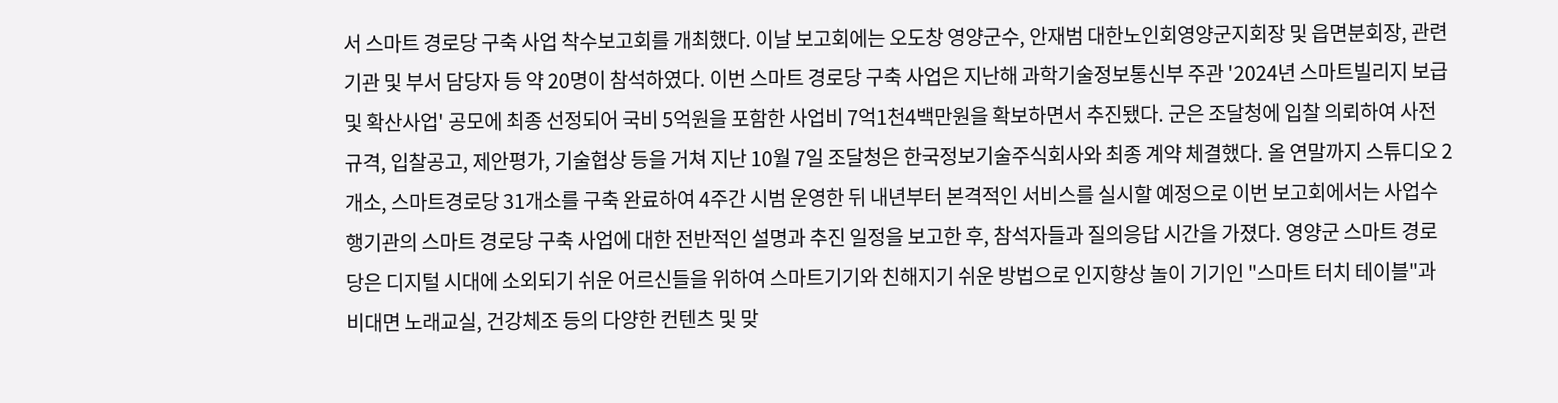서 스마트 경로당 구축 사업 착수보고회를 개최했다. 이날 보고회에는 오도창 영양군수, 안재범 대한노인회영양군지회장 및 읍면분회장, 관련기관 및 부서 담당자 등 약 20명이 참석하였다. 이번 스마트 경로당 구축 사업은 지난해 과학기술정보통신부 주관 '2024년 스마트빌리지 보급 및 확산사업' 공모에 최종 선정되어 국비 5억원을 포함한 사업비 7억1천4백만원을 확보하면서 추진됐다. 군은 조달청에 입찰 의뢰하여 사전규격, 입찰공고, 제안평가, 기술협상 등을 거쳐 지난 10월 7일 조달청은 한국정보기술주식회사와 최종 계약 체결했다. 올 연말까지 스튜디오 2개소, 스마트경로당 31개소를 구축 완료하여 4주간 시범 운영한 뒤 내년부터 본격적인 서비스를 실시할 예정으로 이번 보고회에서는 사업수행기관의 스마트 경로당 구축 사업에 대한 전반적인 설명과 추진 일정을 보고한 후, 참석자들과 질의응답 시간을 가졌다. 영양군 스마트 경로당은 디지털 시대에 소외되기 쉬운 어르신들을 위하여 스마트기기와 친해지기 쉬운 방법으로 인지향상 놀이 기기인 "스마트 터치 테이블"과 비대면 노래교실, 건강체조 등의 다양한 컨텐츠 및 맞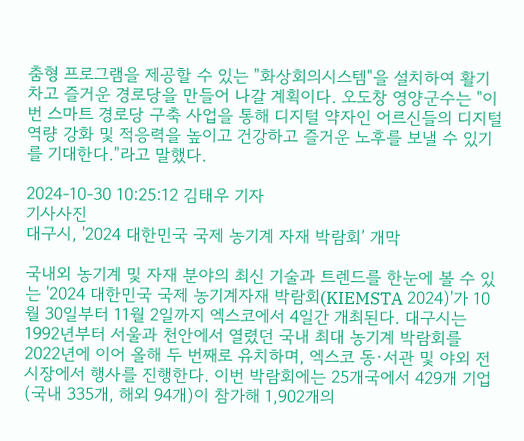춤형 프로그램을 제공할 수 있는 "화상회의시스템"을 설치하여 활기차고 즐거운 경로당을 만들어 나갈 계획이다. 오도창 영양군수는 "이번 스마트 경로당 구축 사업을 통해 디지털 약자인 어르신들의 디지털 역량 강화 및 적응력을 높이고 건강하고 즐거운 노후를 보낼 수 있기를 기대한다."라고 말했다.

2024-10-30 10:25:12 김태우 기자
기사사진
대구시, '2024 대한민국 국제 농기계 자재 박람회’ 개막

국내외 농기계 및 자재 분야의 최신 기술과 트렌드를 한눈에 볼 수 있는 '2024 대한민국 국제 농기계자재 박람회(KIEMSTA 2024)'가 10월 30일부터 11월 2일까지 엑스코에서 4일간 개최된다. 대구시는 1992년부터 서울과 천안에서 열렸던 국내 최대 농기계 박람회를 2022년에 이어 올해 두 번째로 유치하며, 엑스코 동·서관 및 야외 전시장에서 행사를 진행한다. 이번 박람회에는 25개국에서 429개 기업(국내 335개, 해외 94개)이 참가해 1,902개의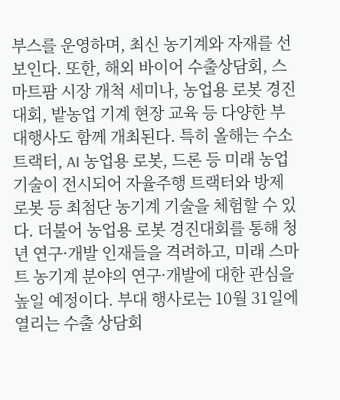부스를 운영하며, 최신 농기계와 자재를 선보인다. 또한, 해외 바이어 수출상담회, 스마트팜 시장 개척 세미나, 농업용 로봇 경진대회, 밭농업 기계 현장 교육 등 다양한 부대행사도 함께 개최된다. 특히 올해는 수소 트랙터, AI 농업용 로봇, 드론 등 미래 농업기술이 전시되어 자율주행 트랙터와 방제로봇 등 최첨단 농기계 기술을 체험할 수 있다. 더불어 농업용 로봇 경진대회를 통해 청년 연구·개발 인재들을 격려하고, 미래 스마트 농기계 분야의 연구·개발에 대한 관심을 높일 예정이다. 부대 행사로는 10월 31일에 열리는 수출 상담회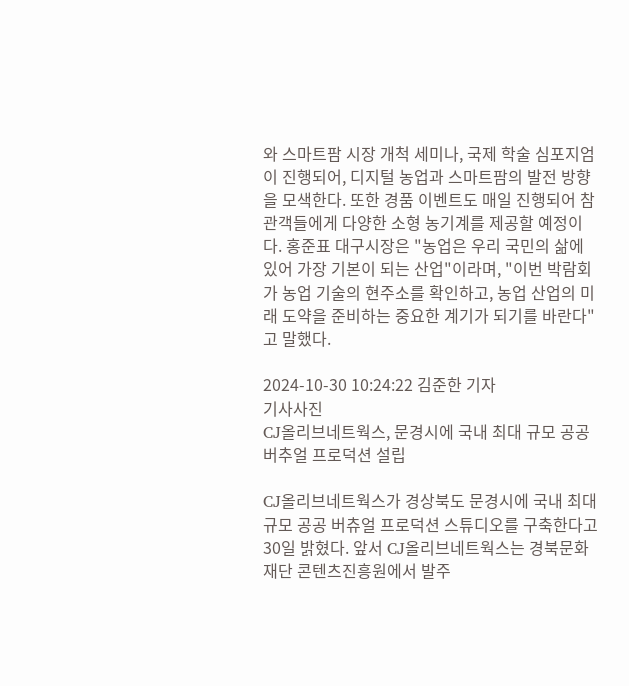와 스마트팜 시장 개척 세미나, 국제 학술 심포지엄이 진행되어, 디지털 농업과 스마트팜의 발전 방향을 모색한다. 또한 경품 이벤트도 매일 진행되어 참관객들에게 다양한 소형 농기계를 제공할 예정이다. 홍준표 대구시장은 "농업은 우리 국민의 삶에 있어 가장 기본이 되는 산업"이라며, "이번 박람회가 농업 기술의 현주소를 확인하고, 농업 산업의 미래 도약을 준비하는 중요한 계기가 되기를 바란다"고 말했다.

2024-10-30 10:24:22 김준한 기자
기사사진
CJ올리브네트웍스, 문경시에 국내 최대 규모 공공 버추얼 프로덕션 설립

CJ올리브네트웍스가 경상북도 문경시에 국내 최대 규모 공공 버츄얼 프로덕션 스튜디오를 구축한다고 30일 밝혔다. 앞서 CJ올리브네트웍스는 경북문화재단 콘텐츠진흥원에서 발주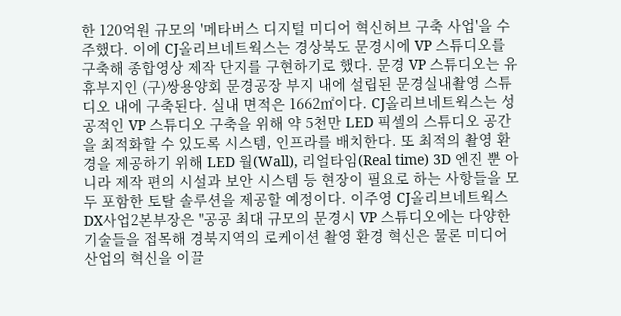한 120억원 규모의 '메타버스 디지털 미디어 혁신허브 구축 사업'을 수주했다. 이에 CJ올리브네트웍스는 경상북도 문경시에 VP 스튜디오를 구축해 종합영상 제작 단지를 구현하기로 했다. 문경 VP 스튜디오는 유휴부지인 (구)쌍용양회 문경공장 부지 내에 설립된 문경실내촬영 스튜디오 내에 구축된다. 실내 면적은 1662㎡이다. CJ올리브네트웍스는 성공적인 VP 스튜디오 구축을 위해 약 5천만 LED 픽셀의 스튜디오 공간을 최적화할 수 있도록 시스템, 인프라를 배치한다. 또 최적의 촬영 환경을 제공하기 위해 LED 월(Wall), 리얼타임(Real time) 3D 엔진 뿐 아니라 제작 편의 시설과 보안 시스템 등 현장이 필요로 하는 사항들을 모두 포함한 토탈 솔루션을 제공할 예정이다. 이주영 CJ올리브네트웍스 DX사업2본부장은 "공공 최대 규모의 문경시 VP 스튜디오에는 다양한 기술들을 접목해 경북지역의 로케이션 촬영 환경 혁신은 물론 미디어 산업의 혁신을 이끌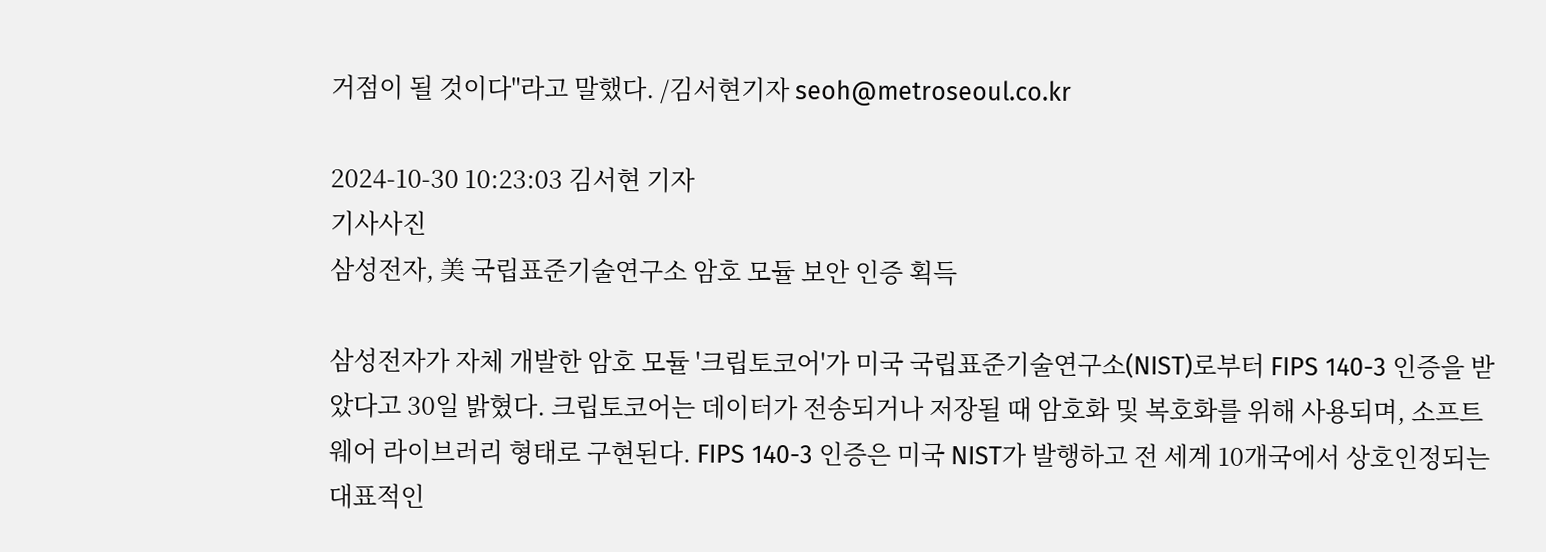거점이 될 것이다"라고 말했다. /김서현기자 seoh@metroseoul.co.kr

2024-10-30 10:23:03 김서현 기자
기사사진
삼성전자, 美 국립표준기술연구소 암호 모듈 보안 인증 획득

삼성전자가 자체 개발한 암호 모듈 '크립토코어'가 미국 국립표준기술연구소(NIST)로부터 FIPS 140-3 인증을 받았다고 30일 밝혔다. 크립토코어는 데이터가 전송되거나 저장될 때 암호화 및 복호화를 위해 사용되며, 소프트웨어 라이브러리 형태로 구현된다. FIPS 140-3 인증은 미국 NIST가 발행하고 전 세계 10개국에서 상호인정되는 대표적인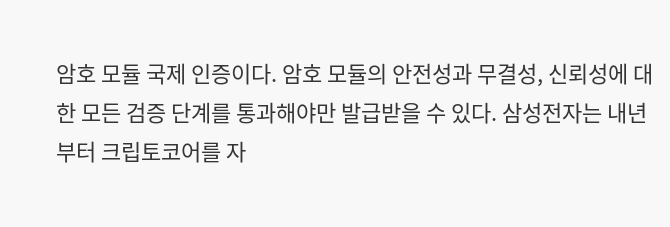암호 모듈 국제 인증이다. 암호 모듈의 안전성과 무결성, 신뢰성에 대한 모든 검증 단계를 통과해야만 발급받을 수 있다. 삼성전자는 내년부터 크립토코어를 자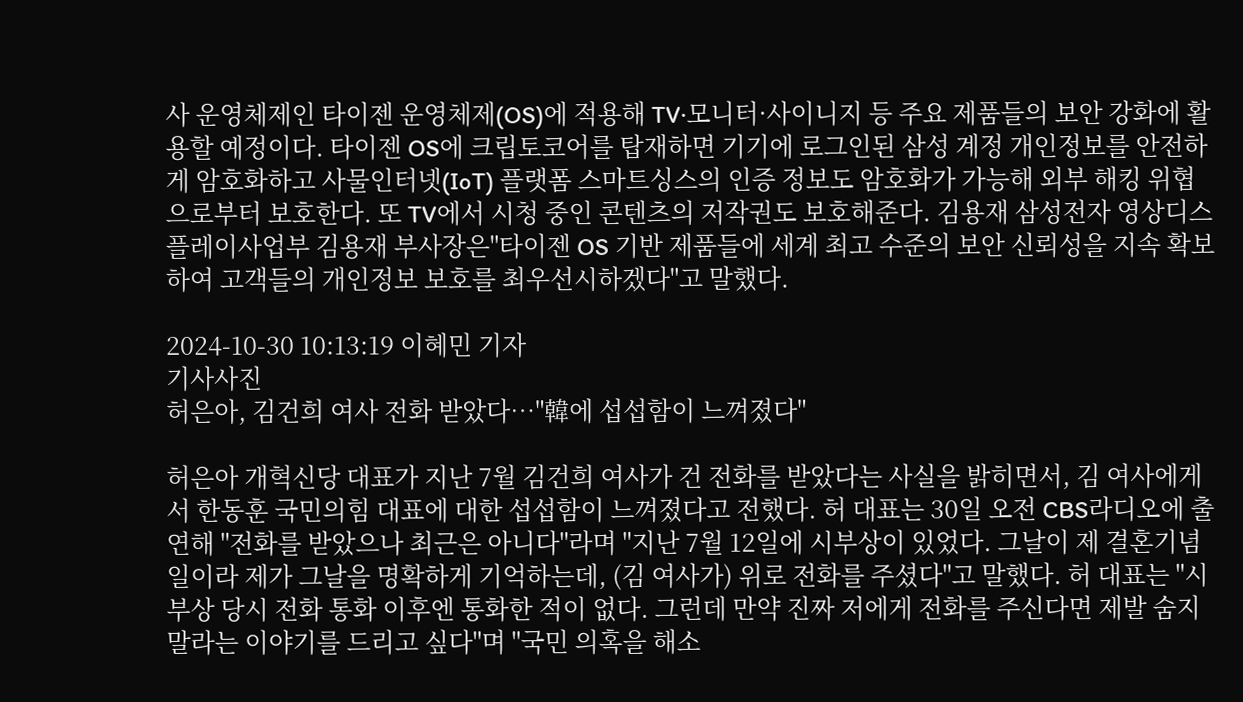사 운영체제인 타이젠 운영체제(OS)에 적용해 TV·모니터·사이니지 등 주요 제품들의 보안 강화에 활용할 예정이다. 타이젠 OS에 크립토코어를 탑재하면 기기에 로그인된 삼성 계정 개인정보를 안전하게 암호화하고 사물인터넷(IoT) 플랫폼 스마트싱스의 인증 정보도 암호화가 가능해 외부 해킹 위협으로부터 보호한다. 또 TV에서 시청 중인 콘텐츠의 저작권도 보호해준다. 김용재 삼성전자 영상디스플레이사업부 김용재 부사장은"타이젠 OS 기반 제품들에 세계 최고 수준의 보안 신뢰성을 지속 확보하여 고객들의 개인정보 보호를 최우선시하겠다"고 말했다.

2024-10-30 10:13:19 이혜민 기자
기사사진
허은아, 김건희 여사 전화 받았다…"韓에 섭섭함이 느껴졌다"

허은아 개혁신당 대표가 지난 7월 김건희 여사가 건 전화를 받았다는 사실을 밝히면서, 김 여사에게서 한동훈 국민의힘 대표에 대한 섭섭함이 느껴졌다고 전했다. 허 대표는 30일 오전 CBS라디오에 출연해 "전화를 받았으나 최근은 아니다"라며 "지난 7월 12일에 시부상이 있었다. 그날이 제 결혼기념일이라 제가 그날을 명확하게 기억하는데, (김 여사가) 위로 전화를 주셨다"고 말했다. 허 대표는 "시부상 당시 전화 통화 이후엔 통화한 적이 없다. 그런데 만약 진짜 저에게 전화를 주신다면 제발 숨지 말라는 이야기를 드리고 싶다"며 "국민 의혹을 해소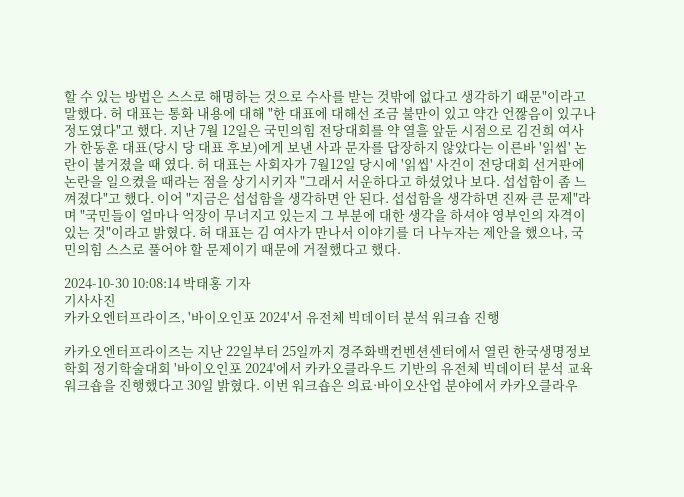할 수 있는 방법은 스스로 해명하는 것으로 수사를 받는 것밖에 없다고 생각하기 때문"이라고 말했다. 허 대표는 통화 내용에 대해 "한 대표에 대해선 조금 불만이 있고 약간 언짢음이 있구나 정도였다"고 했다. 지난 7월 12일은 국민의힘 전당대회를 약 열흘 앞둔 시점으로 김건희 여사가 한동훈 대표(당시 당 대표 후보)에게 보낸 사과 문자를 답장하지 않았다는 이른바 '읽씹' 논란이 불거졌을 때 였다. 허 대표는 사회자가 7월12일 당시에 '읽씹' 사건이 전당대회 선거판에 논란을 일으켰을 때라는 점을 상기시키자 "그래서 서운하다고 하셨었나 보다. 섭섭함이 좀 느껴졌다"고 했다. 이어 "지금은 섭섭함을 생각하면 안 된다. 섭섭함을 생각하면 진짜 큰 문제"라며 "국민들이 얼마나 억장이 무너지고 있는지 그 부분에 대한 생각을 하셔야 영부인의 자격이 있는 것"이라고 밝혔다. 허 대표는 김 여사가 만나서 이야기를 더 나누자는 제안을 했으나, 국민의힘 스스로 풀어야 할 문제이기 때문에 거절했다고 했다.

2024-10-30 10:08:14 박태홍 기자
기사사진
카카오엔터프라이즈, '바이오인포 2024'서 유전체 빅데이터 분석 워크숍 진행

카카오엔터프라이즈는 지난 22일부터 25일까지 경주화백컨벤션센터에서 열린 한국생명정보학회 정기학술대회 '바이오인포 2024'에서 카카오클라우드 기반의 유전체 빅데이터 분석 교육 워크숍을 진행했다고 30일 밝혔다. 이번 워크숍은 의료·바이오산업 분야에서 카카오클라우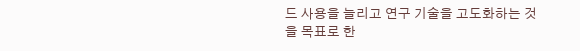드 사용을 늘리고 연구 기술을 고도화하는 것을 목표로 한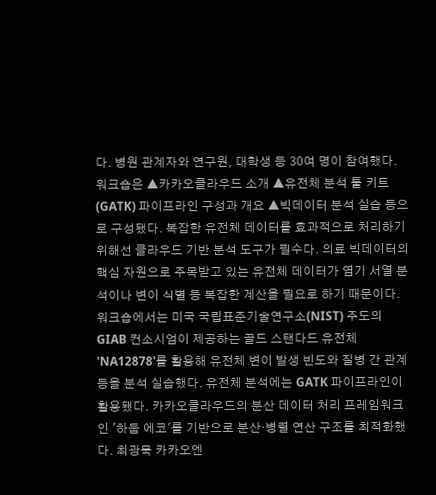다. 병원 관계자와 연구원, 대학생 등 30여 명이 참여했다. 워크숍은 ▲카카오클라우드 소개 ▲유전체 분석 툴 키트(GATK) 파이프라인 구성과 개요 ▲빅데이터 분석 실습 등으로 구성됐다. 복잡한 유전체 데이터를 효과적으로 처리하기 위해선 클라우드 기반 분석 도구가 필수다. 의료 빅데이터의 핵심 자원으로 주목받고 있는 유전체 데이터가 염기 서열 분석이나 변이 식별 등 복잡한 계산을 필요로 하기 때문이다. 워크숍에서는 미국 국립표준기술연구소(NIST) 주도의 GIAB 컨소시엄이 제공하는 골드 스탠다드 유전체 'NA12878'를 활용해 유전체 변이 발생 빈도와 질병 간 관계 등을 분석 실습했다. 유전체 분석에는 GATK 파이프라인이 활용됐다. 카카오클라우드의 분산 데이터 처리 프레임워크인 '하둡 에코'를 기반으로 분산·병렬 연산 구조를 최적화했다. 최광묵 카카오엔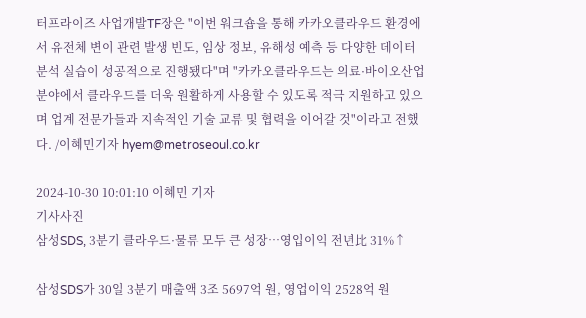터프라이즈 사업개발TF장은 "이번 워크숍을 통해 카카오클라우드 환경에서 유전체 변이 관련 발생 빈도, 임상 정보, 유해성 예측 등 다양한 데이터 분석 실습이 성공적으로 진행됐다"며 "카카오클라우드는 의료·바이오산업 분야에서 클라우드를 더욱 원활하게 사용할 수 있도록 적극 지원하고 있으며 업계 전문가들과 지속적인 기술 교류 및 협력을 이어갈 것"이라고 전했다. /이혜민기자 hyem@metroseoul.co.kr

2024-10-30 10:01:10 이혜민 기자
기사사진
삼성SDS, 3분기 클라우드·물류 모두 큰 성장…영입이익 전년比 31%↑

삼성SDS가 30일 3분기 매출액 3조 5697억 원, 영업이익 2528억 원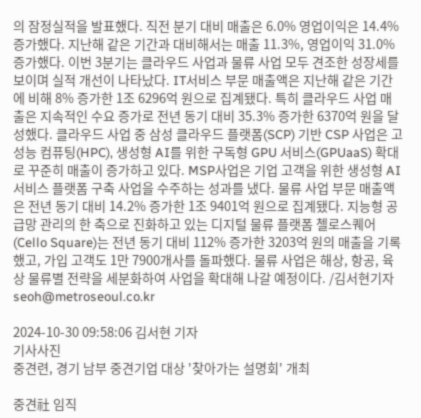의 잠정실적을 발표했다. 직전 분기 대비 매출은 6.0% 영업이익은 14.4% 증가했다. 지난해 같은 기간과 대비해서는 매출 11.3%, 영업이익 31.0% 증가했다. 이번 3분기는 클라우드 사업과 물류 사업 모두 견조한 성장세를 보이며 실적 개선이 나타났다. IT서비스 부문 매출액은 지난해 같은 기간에 비해 8% 증가한 1조 6296억 원으로 집계됐다. 특히 클라우드 사업 매출은 지속적인 수요 증가로 전년 동기 대비 35.3% 증가한 6370억 원을 달성했다. 클라우드 사업 중 삼성 클라우드 플랫폼(SCP) 기반 CSP 사업은 고성능 컴퓨팅(HPC), 생성형 AI를 위한 구독형 GPU 서비스(GPUaaS) 확대로 꾸준히 매출이 증가하고 있다. MSP사업은 기업 고객을 위한 생성형 AI 서비스 플랫폼 구축 사업을 수주하는 성과를 냈다. 물류 사업 부문 매출액은 전년 동기 대비 14.2% 증가한 1조 9401억 원으로 집계됐다. 지능형 공급망 관리의 한 축으로 진화하고 있는 디지털 물류 플랫폼 첼로스퀘어(Cello Square)는 전년 동기 대비 112% 증가한 3203억 원의 매출을 기록했고, 가입 고객도 1만 7900개사를 돌파했다. 물류 사업은 해상, 항공, 육상 물류별 전략을 세분화하여 사업을 확대해 나갈 예정이다. /김서현기자 seoh@metroseoul.co.kr

2024-10-30 09:58:06 김서현 기자
기사사진
중견련, 경기 남부 중견기업 대상 '찾아가는 설명회' 개최

중견社 임직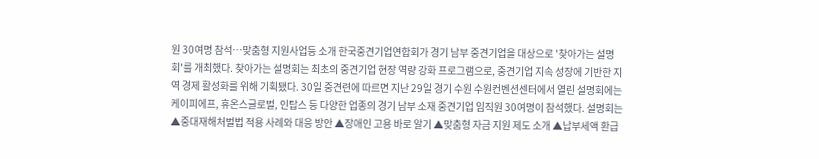원 30여명 참석…맞춤형 지원사업등 소개 한국중견기업연합회가 경기 남부 중견기업을 대상으로 '찾아가는 설명회'를 개최했다. 찾아가는 설명회는 최초의 중견기업 현장 역량 강화 프로그램으로, 중견기업 지속 성장에 기반한 지역 경제 활성화를 위해 기획됐다. 30일 중견련에 따르면 지난 29일 경기 수원 수원컨벤션센터에서 열린 설명회에는 케이피에프, 휴온스글로벌, 인탑스 등 다양한 업종의 경기 남부 소재 중견기업 임직원 30여명이 참석했다. 설명회는 ▲중대재해처벌법 적용 사례와 대응 방안 ▲장애인 고용 바로 알기 ▲맞춤형 자금 지원 제도 소개 ▲납부세액 환급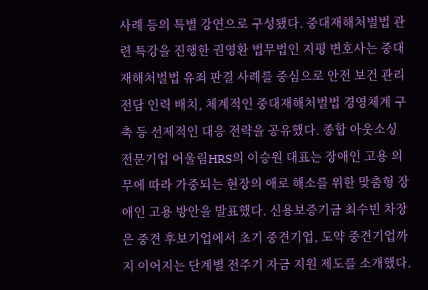사례 등의 특별 강연으로 구성됐다. 중대재해처벌법 관련 특강을 진행한 권영환 법무법인 지평 변호사는 중대재해처벌법 유죄 판결 사례를 중심으로 안전 보건 관리 전담 인력 배치, 체계적인 중대재해처벌법 경영체계 구축 등 선제적인 대응 전략을 공유했다. 종합 아웃소싱 전문기업 어울림HRS의 이승원 대표는 장애인 고용 의무에 따라 가중되는 현장의 애로 해소를 위한 맞춤형 장애인 고용 방안을 발표했다. 신용보증기금 최수빈 차장은 중견 후보기업에서 초기 중견기업, 도약 중견기업까지 이어지는 단계별 전주기 자금 지원 제도를 소개했다.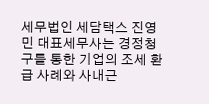세무법인 세담택스 진영민 대표세무사는 경정청구를 통한 기업의 조세 환급 사례와 사내근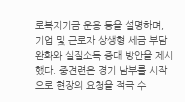로복지기금 운용 등을 설명하며, 기업 및 근로자 상생형 세금 부담 완화와 실질소득 증대 방안을 제시했다. 중견련은 경기 남부를 시작으로 현장의 요청을 적극 수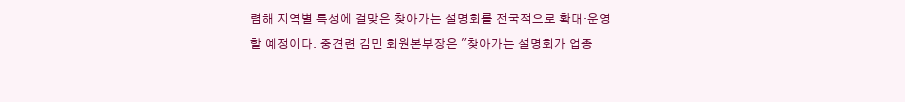렴해 지역별 특성에 걸맞은 찾아가는 설명회를 전국적으로 확대·운영할 예정이다. 중견련 김민 회원본부장은 "찾아가는 설명회가 업종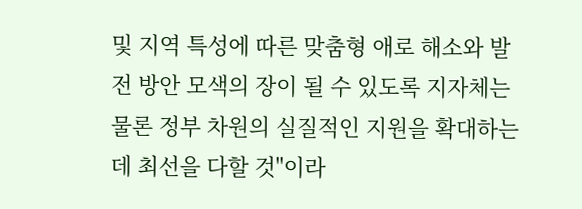및 지역 특성에 따른 맞춤형 애로 해소와 발전 방안 모색의 장이 될 수 있도록 지자체는 물론 정부 차원의 실질적인 지원을 확대하는 데 최선을 다할 것"이라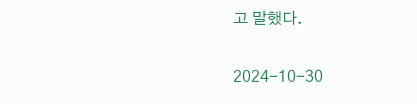고 말했다.

2024-10-30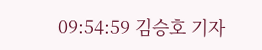09:54:59 김승호 기자